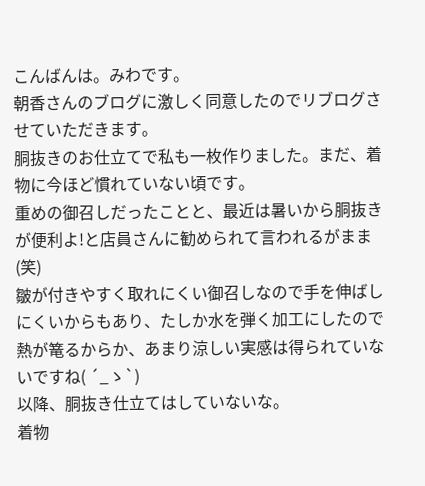こんばんは。みわです。
朝香さんのブログに激しく同意したのでリブログさせていただきます。
胴抜きのお仕立てで私も一枚作りました。まだ、着物に今ほど慣れていない頃です。
重めの御召しだったことと、最近は暑いから胴抜きが便利よ!と店員さんに勧められて言われるがまま(笑)
皺が付きやすく取れにくい御召しなので手を伸ばしにくいからもあり、たしか水を弾く加工にしたので熱が篭るからか、あまり涼しい実感は得られていないですね( ´_ゝ`)
以降、胴抜き仕立てはしていないな。
着物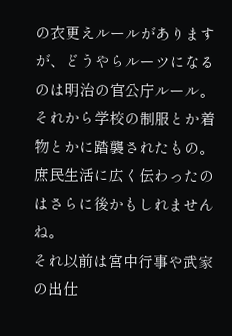の衣更えルールがありますが、どうやらルーツになるのは明治の官公庁ルール。それから学校の制服とか着物とかに踏襲されたもの。庶民生活に広く伝わったのはさらに後かもしれませんね。
それ以前は宮中行事や武家の出仕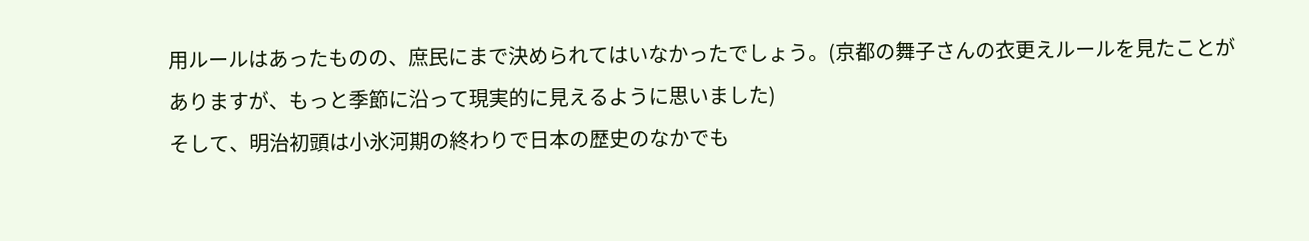用ルールはあったものの、庶民にまで決められてはいなかったでしょう。(京都の舞子さんの衣更えルールを見たことがありますが、もっと季節に沿って現実的に見えるように思いました)
そして、明治初頭は小氷河期の終わりで日本の歴史のなかでも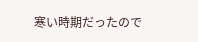寒い時期だったので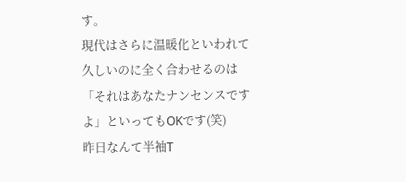す。
現代はさらに温暖化といわれて久しいのに全く合わせるのは「それはあなたナンセンスですよ」といってもOKです(笑)
昨日なんて半袖T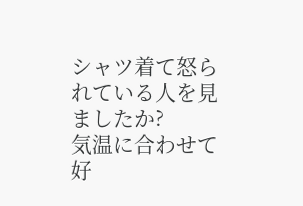シャツ着て怒られている人を見ましたか?
気温に合わせて好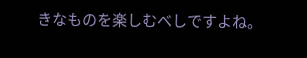きなものを楽しむべしですよね。